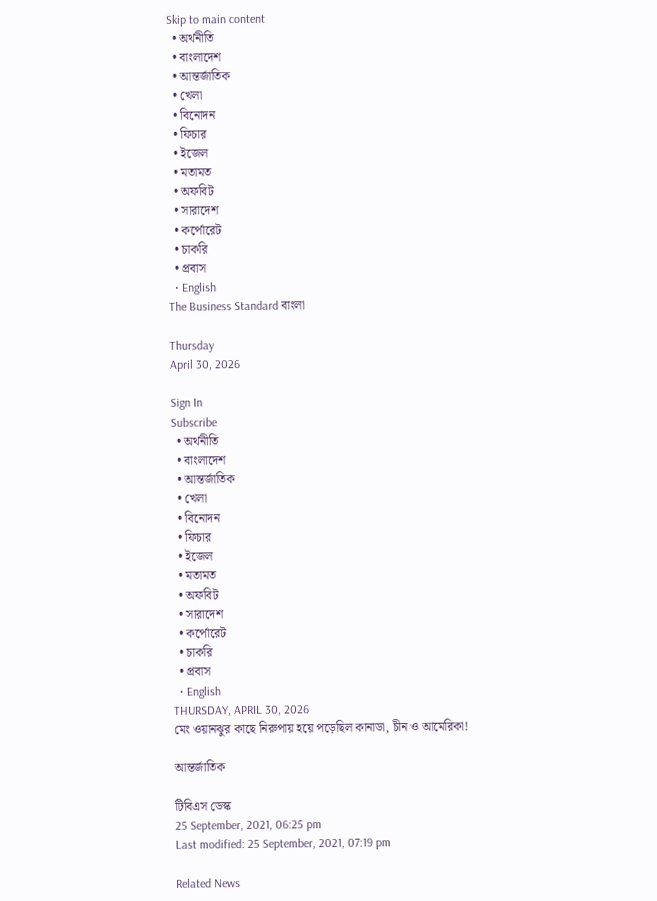Skip to main content
  • অর্থনীতি
  • বাংলাদেশ
  • আন্তর্জাতিক
  • খেলা
  • বিনোদন
  • ফিচার
  • ইজেল
  • মতামত
  • অফবিট
  • সারাদেশ
  • কর্পোরেট
  • চাকরি
  • প্রবাস
  • English
The Business Standard বাংলা

Thursday
April 30, 2026

Sign In
Subscribe
  • অর্থনীতি
  • বাংলাদেশ
  • আন্তর্জাতিক
  • খেলা
  • বিনোদন
  • ফিচার
  • ইজেল
  • মতামত
  • অফবিট
  • সারাদেশ
  • কর্পোরেট
  • চাকরি
  • প্রবাস
  • English
THURSDAY, APRIL 30, 2026
মেং ওয়ানঝুর কাছে নিরুপায় হয়ে পড়েছিল কানাডা, চীন ও আমেরিকা!

আন্তর্জাতিক

টিবিএস ডেস্ক
25 September, 2021, 06:25 pm
Last modified: 25 September, 2021, 07:19 pm

Related News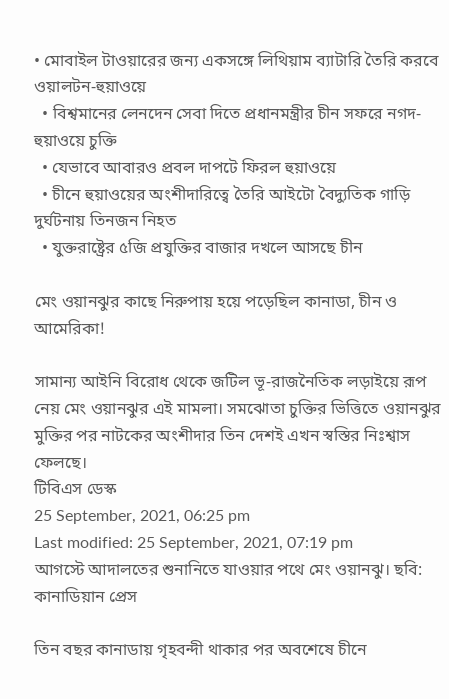• মোবাইল টাওয়ারের জন্য একসঙ্গে লিথিয়াম ব্যাটারি তৈরি করবে ওয়ালটন-হুয়াওয়ে
  • বিশ্বমানের লেনদেন সেবা দিতে প্রধানমন্ত্রীর চীন সফরে নগদ-হুয়াওয়ে চুক্তি
  • যেভাবে আবারও প্রবল দাপটে ফিরল হুয়াওয়ে
  • চীনে হুয়াওয়ের অংশীদারিত্বে তৈরি আইটো বৈদ্যুতিক গাড়ি দুর্ঘটনায় তিনজন নিহত
  • যুক্তরাষ্ট্রের ৫জি প্রযুক্তির বাজার দখলে আসছে চীন

মেং ওয়ানঝুর কাছে নিরুপায় হয়ে পড়েছিল কানাডা, চীন ও আমেরিকা!

সামান্য আইনি বিরোধ থেকে জটিল ভূ-রাজনৈতিক লড়াইয়ে রূপ নেয় মেং ওয়ানঝুর এই মামলা। সমঝোতা চুক্তির ভিত্তিতে ওয়ানঝুর মুক্তির পর নাটকের অংশীদার তিন দেশই এখন স্বস্তির নিঃশ্বাস ফেলছে।
টিবিএস ডেস্ক
25 September, 2021, 06:25 pm
Last modified: 25 September, 2021, 07:19 pm
আগস্টে আদালতের শুনানিতে যাওয়ার পথে মেং ওয়ানঝু। ছবি: কানাডিয়ান প্রেস

তিন বছর কানাডায় গৃহবন্দী থাকার পর অবশেষে চীনে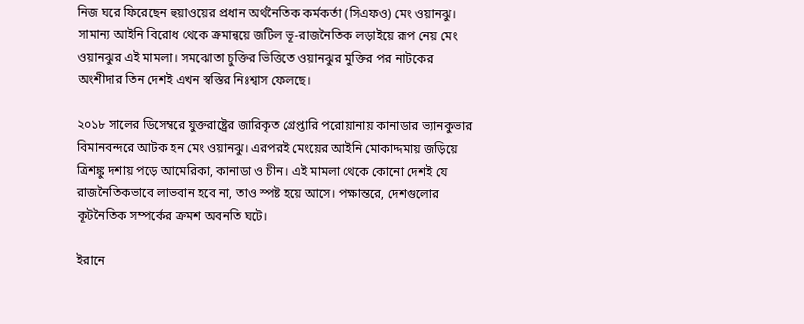নিজ ঘরে ফিরেছেন হুয়াওয়ের প্রধান অর্থনৈতিক কর্মকর্তা (সিএফও) মেং ওয়ানঝু। সামান্য আইনি বিরোধ থেকে ক্রমান্বয়ে জটিল ভূ-রাজনৈতিক লড়াইয়ে রূপ নেয় মেং ওয়ানঝুর এই মামলা। সমঝোতা চুক্তির ভিত্তিতে ওয়ানঝুর মুক্তির পর নাটকের অংশীদার তিন দেশই এখন স্বস্তির নিঃশ্বাস ফেলছে।

২০১৮ সালের ডিসেম্বরে যুক্তরাষ্ট্রের জারিকৃত গ্রেপ্তারি পরোয়ানায় কানাডার ভ্যানকুভার বিমানবন্দরে আটক হন মেং ওয়ানঝু। এরপরই মেংয়ের আইনি মোকাদ্দমায় জড়িয়ে ত্রিশঙ্কু দশায় পড়ে আমেরিকা, কানাডা ও চীন। এই মামলা থেকে কোনো দেশই যে রাজনৈতিকভাবে লাভবান হবে না, তাও স্পষ্ট হয়ে আসে। পক্ষান্তরে, দেশগুলোর কূটনৈতিক সম্পর্কের ক্রমশ অবনতি ঘটে।

ইরানে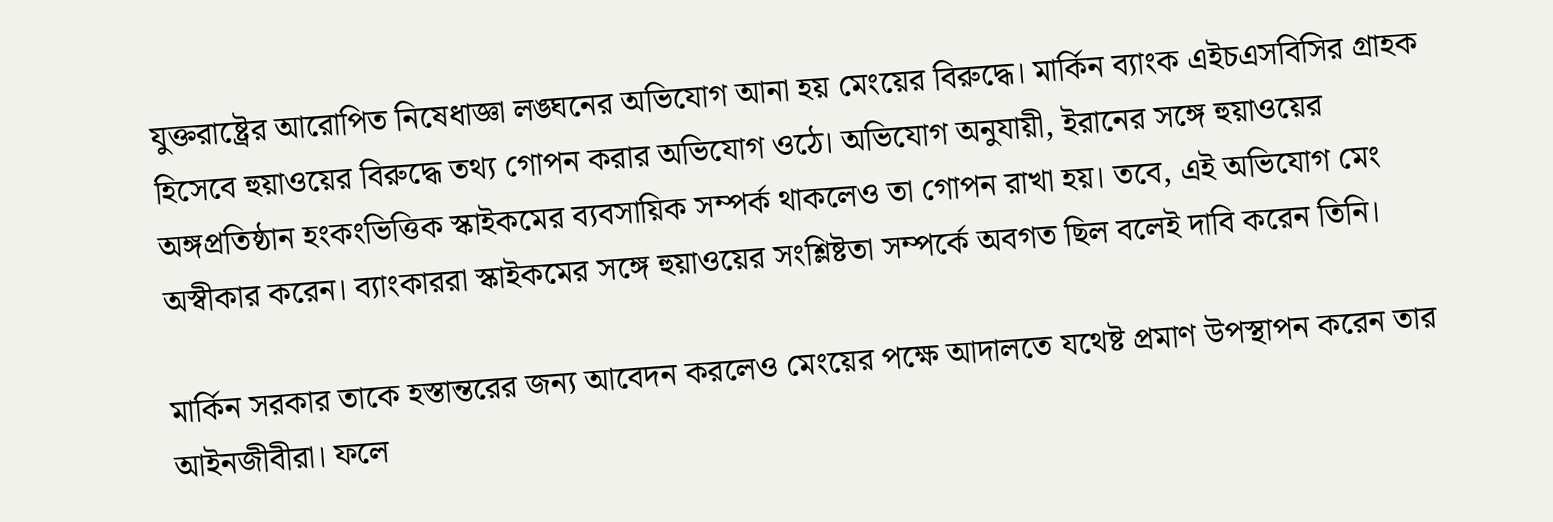যুক্তরাষ্ট্রের আরোপিত নিষেধাজ্ঞা লঙ্ঘনের অভিযোগ আনা হয় মেংয়ের বিরুদ্ধে। মার্কিন ব্যাংক এইচএসবিসির গ্রাহক হিসেবে হুয়াওয়ের বিরুদ্ধে তথ্য গোপন করার অভিযোগ ওঠে। অভিযোগ অনুযায়ী, ইরানের সঙ্গে হুয়াওয়ের অঙ্গপ্রতিষ্ঠান হংকংভিত্তিক স্কাইকমের ব্যবসায়িক সম্পর্ক থাকলেও তা গোপন রাখা হয়। তবে, এই অভিযোগ মেং অস্বীকার করেন। ব্যাংকাররা স্কাইকমের সঙ্গে হুয়াওয়ের সংশ্লিষ্টতা সম্পর্কে অবগত ছিল বলেই দাবি করেন তিনি।

মার্কিন সরকার তাকে হস্তান্তরের জন্য আবেদন করলেও মেংয়ের পক্ষে আদালতে যথেষ্ট প্রমাণ উপস্থাপন করেন তার আইনজীবীরা। ফলে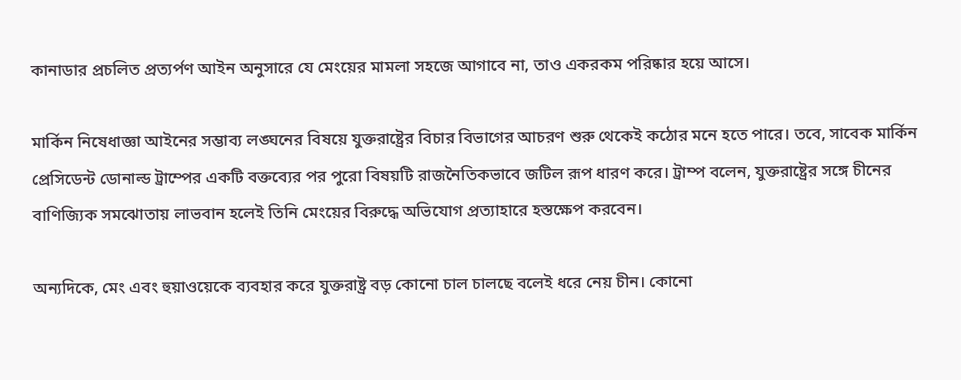কানাডার প্রচলিত প্রত্যর্পণ আইন অনুসারে যে মেংয়ের মামলা সহজে আগাবে না, তাও একরকম পরিষ্কার হয়ে আসে।

মার্কিন নিষেধাজ্ঞা আইনের সম্ভাব্য লঙ্ঘনের বিষয়ে যুক্তরাষ্ট্রের বিচার বিভাগের আচরণ শুরু থেকেই কঠোর মনে হতে পারে। তবে, সাবেক মার্কিন প্রেসিডেন্ট ডোনাল্ড ট্রাম্পের একটি বক্তব্যের পর পুরো বিষয়টি রাজনৈতিকভাবে জটিল রূপ ধারণ করে। ট্রাম্প বলেন, যুক্তরাষ্ট্রের সঙ্গে চীনের বাণিজ্যিক সমঝোতায় লাভবান হলেই তিনি মেংয়ের বিরুদ্ধে অভিযোগ প্রত্যাহারে হস্তক্ষেপ করবেন।

অন্যদিকে, মেং এবং হুয়াওয়েকে ব্যবহার করে যুক্তরাষ্ট্র বড় কোনো চাল চালছে বলেই ধরে নেয় চীন। কোনো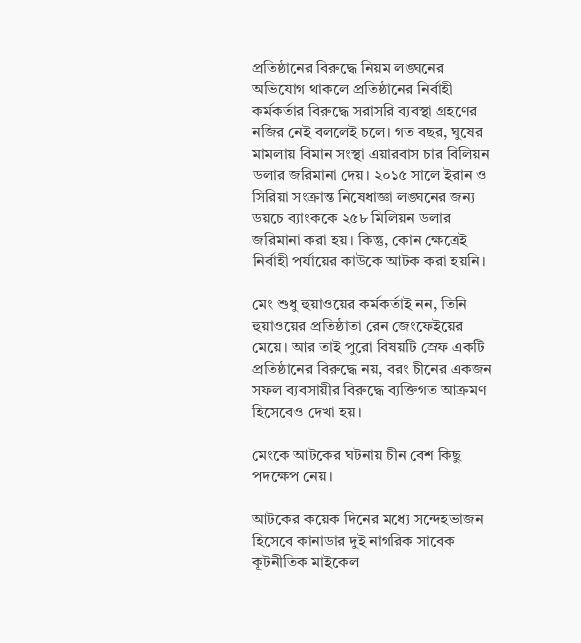প্রতিষ্ঠানের বিরুদ্ধে নিয়ম লঙ্ঘনের অভিযোগ থাকলে প্রতিষ্ঠানের নির্বাহী কর্মকর্তার বিরুদ্ধে সরাসরি ব্যবস্থা গ্রহণের নজির নেই বললেই চলে। গত বছর, ঘুষের মামলায় বিমান সংস্থা এয়ারবাস চার বিলিয়ন ডলার জরিমানা দেয়। ২০১৫ সালে ইরান ও সিরিয়া সংক্রান্ত নিষেধাজ্ঞা লঙ্ঘনের জন্য ডয়চে ব্যাংককে ২৫৮ মিলিয়ন ডলার জরিমানা করা হয়। কিন্তু, কোন ক্ষেত্রেই নির্বাহী পর্যায়ের কাউকে আটক করা হয়নি।

মেং শুধু হুয়াওয়ের কর্মকর্তাই নন, তিনি হুয়াওয়ের প্রতিষ্ঠাতা রেন জেংফেইয়ের মেয়ে। আর তাই পুরো বিষয়টি স্রেফ একটি প্রতিষ্ঠানের বিরুদ্ধে নয়, বরং চীনের একজন সফল ব্যবসায়ীর বিরুদ্ধে ব্যক্তিগত আক্রমণ হিসেবেও দেখা হয়।

মেংকে আটকের ঘটনায় চীন বেশ কিছু পদক্ষেপ নেয়।

আটকের কয়েক দিনের মধ্যে সন্দেহভাজন হিসেবে কানাডার দুই নাগরিক সাবেক কূটনীতিক মাইকেল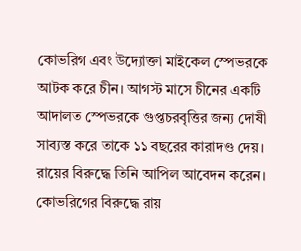কোভরিগ এবং উদ্যোক্তা মাইকেল স্পেভরকে আটক করে চীন। আগস্ট মাসে চীনের একটি আদালত স্পেভরকে গুপ্তচরবৃত্তির জন্য দোষী সাব্যস্ত করে তাকে ১১ বছরের কারাদণ্ড দেয়। রায়ের বিরুদ্ধে তিনি আপিল আবেদন করেন। কোভরিগের বিরুদ্ধে রায়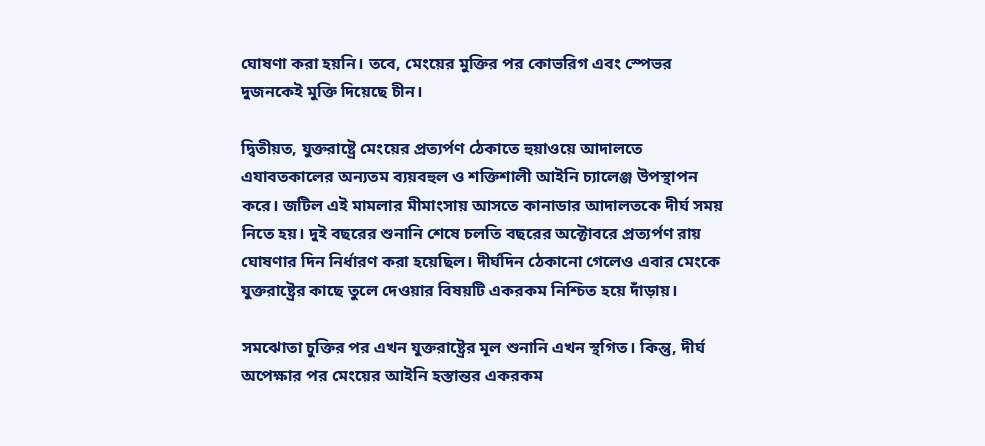ঘোষণা করা হয়নি। তবে, মেংয়ের মুক্তির পর কোভরিগ এবং স্পেভর দুজনকেই মুক্তি দিয়েছে চীন।

দ্বিতীয়ত, যুক্তরাষ্ট্রে মেংয়ের প্রত্যর্পণ ঠেকাতে হুয়াওয়ে আদালতে এযাবতকালের অন্যতম ব্যয়বহুল ও শক্তিশালী আইনি চ্যালেঞ্জ উপস্থাপন করে। জটিল এই মামলার মীমাংসায় আসতে কানাডার আদালতকে দীর্ঘ সময় নিতে হয়। দুই বছরের শুনানি শেষে চলতি বছরের অক্টোবরে প্রত্যর্পণ রায় ঘোষণার দিন নির্ধারণ করা হয়েছিল। দীর্ঘদিন ঠেকানো গেলেও এবার মেংকে যুক্তরাষ্ট্রের কাছে তুলে দেওয়ার বিষয়টি একরকম নিশ্চিত হয়ে দাঁড়ায়।

সমঝোতা চুক্তির পর এখন যুক্তরাষ্ট্রের মূল শুনানি এখন স্থগিত। কিন্তু, দীর্ঘ অপেক্ষার পর মেংয়ের আইনি হস্তান্তর একরকম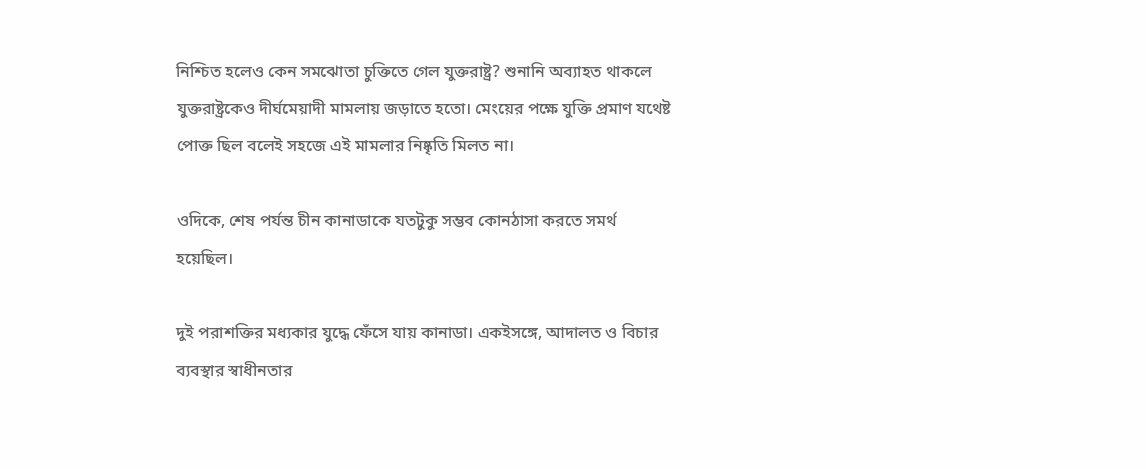নিশ্চিত হলেও কেন সমঝোতা চুক্তিতে গেল যুক্তরাষ্ট্র? শুনানি অব্যাহত থাকলে যুক্তরাষ্ট্রকেও দীর্ঘমেয়াদী মামলায় জড়াতে হতো। মেংয়ের পক্ষে যুক্তি প্রমাণ যথেষ্ট পোক্ত ছিল বলেই সহজে এই মামলার নিষ্কৃতি মিলত না।

ওদিকে, শেষ পর্যন্ত চীন কানাডাকে যতটুকু সম্ভব কোনঠাসা করতে সমর্থ হয়েছিল।

দুই পরাশক্তির মধ্যকার যুদ্ধে ফেঁসে যায় কানাডা। একইসঙ্গে, আদালত ও বিচার ব্যবস্থার স্বাধীনতার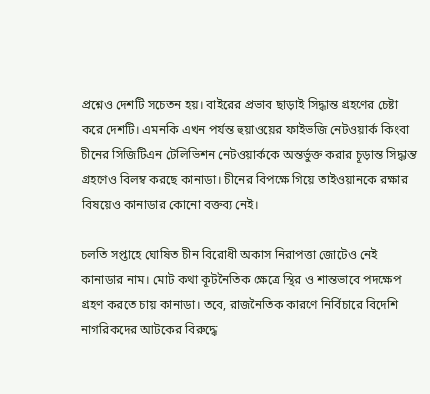প্রশ্নেও দেশটি সচেতন হয়। বাইরের প্রভাব ছাড়াই সিদ্ধান্ত গ্রহণের চেষ্টা করে দেশটি। এমনকি এখন পর্যন্ত হুয়াওয়ের ফাইভজি নেটওয়ার্ক কিংবা চীনের সিজিটিএন টেলিভিশন নেটওয়ার্ককে অন্তর্ভুক্ত করার চূড়ান্ত সিদ্ধান্ত গ্রহণেও বিলম্ব করছে কানাডা। চীনের বিপক্ষে গিয়ে তাইওয়ানকে রক্ষার বিষয়েও কানাডার কোনো বক্তব্য নেই।

চলতি সপ্তাহে ঘোষিত চীন বিরোধী অকাস নিরাপত্তা জোটেও নেই কানাডার নাম। মোট কথা কূটনৈতিক ক্ষেত্রে স্থির ও শান্তভাবে পদক্ষেপ গ্রহণ করতে চায় কানাডা। তবে, রাজনৈতিক কারণে নির্বিচারে বিদেশি নাগরিকদের আটকের বিরুদ্ধে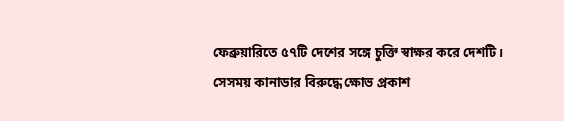ফেব্রুয়ারিতে ৫৭টি দেশের সঙ্গে চুক্তি স্বাক্ষর করে দেশটি। সেসময় কানাডার বিরুদ্ধে ক্ষোভ প্রকাশ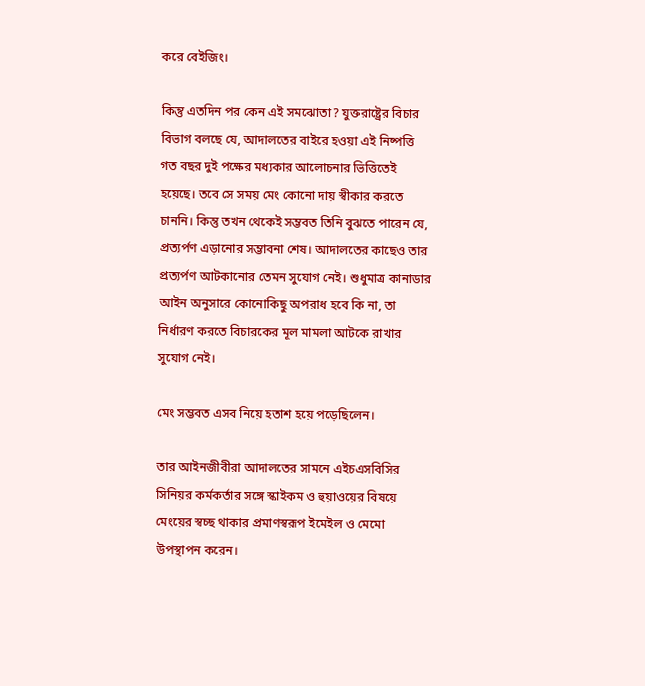করে বেইজিং।

কিন্তু এতদিন পর কেন এই সমঝোতা? যুক্তরাষ্ট্রের বিচার বিভাগ বলছে যে, আদালতের বাইরে হওয়া এই নিষ্পত্তি গত বছর দুই পক্ষের মধ্যকার আলোচনার ভিত্তিতেই হয়েছে। তবে সে সময় মেং কোনো দায় স্বীকার করতে চাননি। কিন্তু তখন থেকেই সম্ভবত তিনি বুঝতে পারেন যে, প্রত্যর্পণ এড়ানোর সম্ভাবনা শেষ। আদালতের কাছেও তার প্রত্যর্পণ আটকানোর তেমন সুযোগ নেই। শুধুমাত্র কানাডার আইন অনুসারে কোনোকিছু অপরাধ হবে কি না, তা নির্ধারণ করতে বিচারকের মূল মামলা আটকে রাখার সুযোগ নেই।

মেং সম্ভবত এসব নিয়ে হতাশ হয়ে পড়েছিলেন।

তার আইনজীবীরা আদালতের সামনে এইচএসবিসির সিনিয়র কর্মকর্তার সঙ্গে স্কাইকম ও হুয়াওয়ের বিষয়ে মেংয়ের স্বচ্ছ থাকার প্রমাণস্বরূপ ইমেইল ও মেমো উপস্থাপন করেন।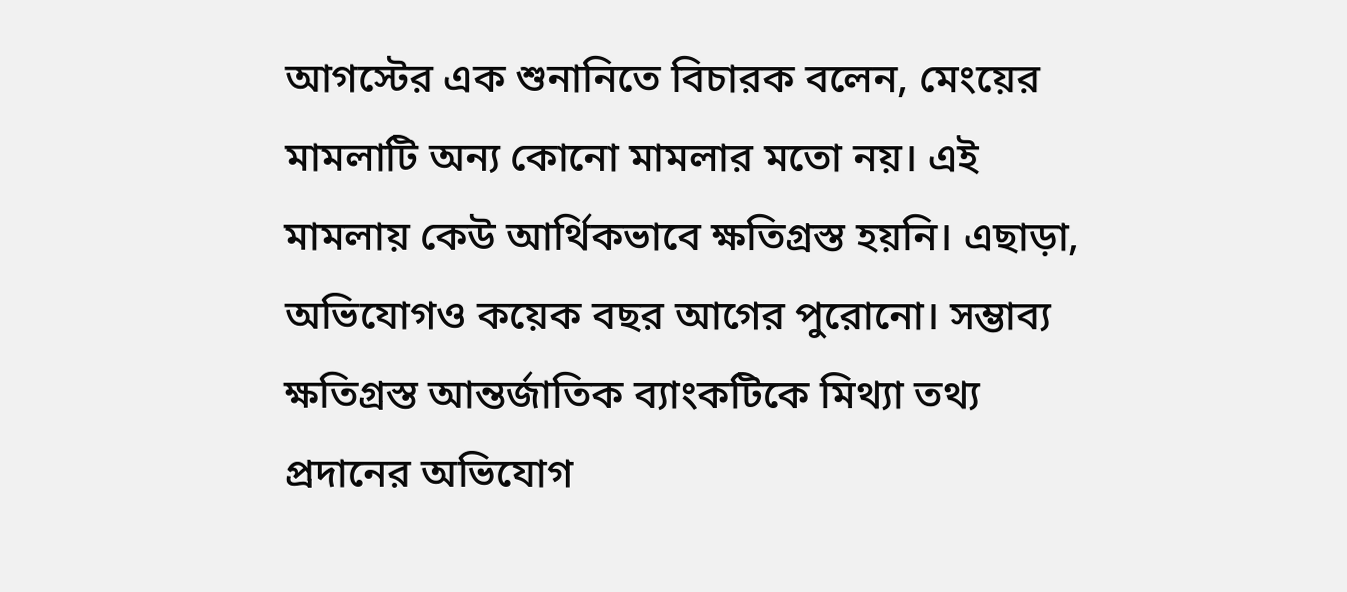আগস্টের এক শুনানিতে বিচারক বলেন, মেংয়ের মামলাটি অন্য কোনো মামলার মতো নয়। এই মামলায় কেউ আর্থিকভাবে ক্ষতিগ্রস্ত হয়নি। এছাড়া, অভিযোগও কয়েক বছর আগের পুরোনো। সম্ভাব্য ক্ষতিগ্রস্ত আন্তর্জাতিক ব্যাংকটিকে মিথ্যা তথ্য প্রদানের অভিযোগ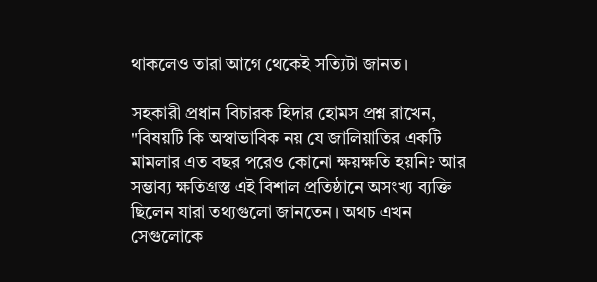থাকলেও তারা আগে থেকেই সত্যিটা জানত।

সহকারী প্রধান বিচারক হিদার হোমস প্রশ্ন রাখেন, "বিষয়টি কি অস্বাভাবিক নয় যে জালিয়াতির একটি মামলার এত বছর পরেও কোনো ক্ষয়ক্ষতি হয়নি? আর সম্ভাব্য ক্ষতিগ্রস্ত এই বিশাল প্রতিষ্ঠানে অসংখ্য ব্যক্তি ছিলেন যারা তথ্যগুলো জানতেন। অথচ এখন সেগুলোকে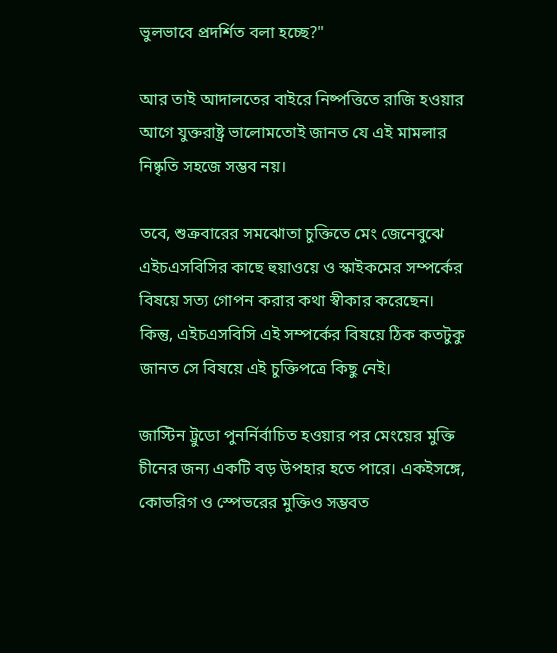ভুলভাবে প্রদর্শিত বলা হচ্ছে?"

আর তাই আদালতের বাইরে নিষ্পত্তিতে রাজি হওয়ার আগে যুক্তরাষ্ট্র ভালোমতোই জানত যে এই মামলার নিষ্কৃতি সহজে সম্ভব নয়।

তবে, শুক্রবারের সমঝোতা চুক্তিতে মেং জেনেবুঝে এইচএসবিসির কাছে হুয়াওয়ে ও স্কাইকমের সম্পর্কের বিষয়ে সত্য গোপন করার কথা স্বীকার করেছেন। কিন্তু, এইচএসবিসি এই সম্পর্কের বিষয়ে ঠিক কতটুকু জানত সে বিষয়ে এই চুক্তিপত্রে কিছু নেই।

জাস্টিন ট্রুডো পুনর্নির্বাচিত হওয়ার পর মেংয়ের মুক্তি চীনের জন্য একটি বড় উপহার হতে পারে। একইসঙ্গে, কোভরিগ ও স্পেভরের মুক্তিও সম্ভবত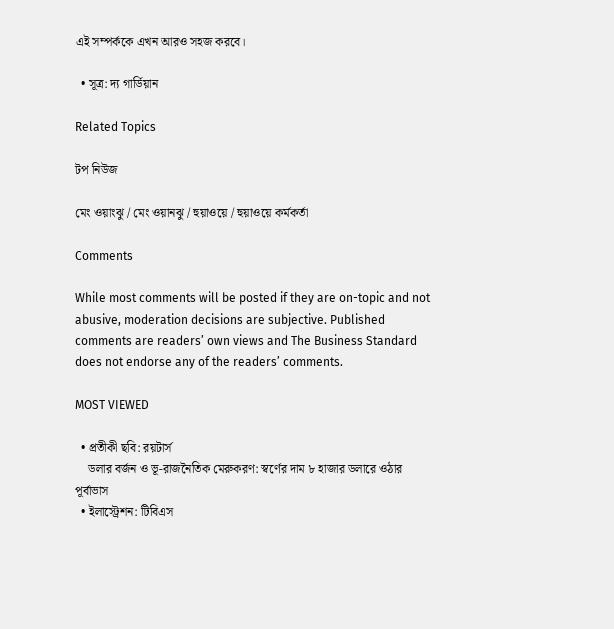এই সম্পর্ককে এখন আরও সহজ করবে।

  • সূত্র: দ্য গার্ডিয়ান

Related Topics

টপ নিউজ

মেং ওয়াংঝু / মেং ওয়ানঝু / হুয়াওয়ে / হুয়াওয়ে কর্মকর্তা

Comments

While most comments will be posted if they are on-topic and not abusive, moderation decisions are subjective. Published comments are readers’ own views and The Business Standard does not endorse any of the readers’ comments.

MOST VIEWED

  • প্রতীকী ছবি: রয়টার্স
    ডলার বর্জন ও ভূ-রাজনৈতিক মেরুকরণ: স্বর্ণের দাম ৮ হাজার ডলারে ওঠার পূর্বাভাস
  • ইলাস্ট্রেশন: টিবিএস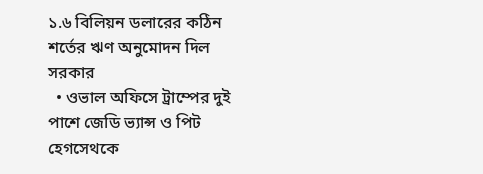১.৬ বিলিয়ন ডলারের কঠিন শর্তের ঋণ অনুমোদন দিল সরকার
  • ওভাল অফিসে ট্রাম্পের দুই পাশে জেডি ভ্যান্স ও পিট হেগসেথকে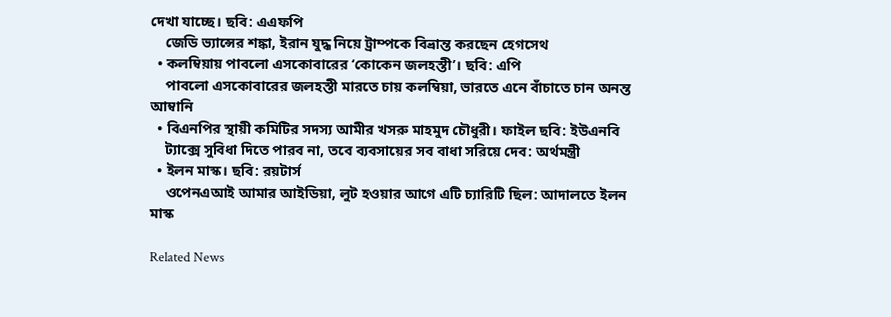দেখা যাচ্ছে। ছবি: এএফপি
    জেডি ভ্যান্সের শঙ্কা, ইরান যুদ্ধ নিয়ে ট্রাম্পকে বিভ্রান্ত করছেন হেগসেথ
  • কলম্বিয়ায় পাবলো এসকোবারের ‘কোকেন জলহস্তী’। ছবি: এপি
    পাবলো এসকোবারের জলহস্তী মারতে চায় কলম্বিয়া, ভারতে এনে বাঁচাতে চান অনন্ত আম্বানি
  • বিএনপির স্থায়ী কমিটির সদস্য আমীর খসরু মাহমুদ চৌধুরী। ফাইল ছবি: ইউএনবি
    ট্যাক্সে সুবিধা দিতে পারব না, তবে ব্যবসায়ের সব বাধা সরিয়ে দেব: অর্থমন্ত্রী
  • ইলন মাস্ক। ছবি: রয়টার্স
    ওপেনএআই আমার আইডিয়া, লুট হওয়ার আগে এটি চ্যারিটি ছিল: আদালতে ইলন মাস্ক

Related News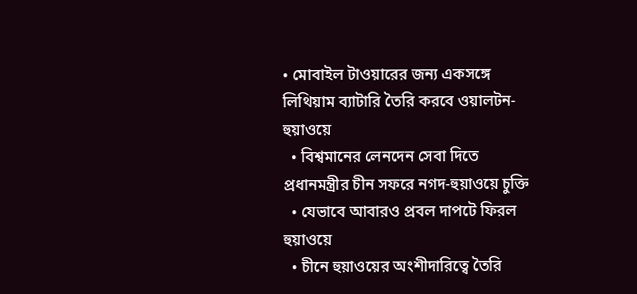• মোবাইল টাওয়ারের জন্য একসঙ্গে লিথিয়াম ব্যাটারি তৈরি করবে ওয়ালটন-হুয়াওয়ে
  • বিশ্বমানের লেনদেন সেবা দিতে প্রধানমন্ত্রীর চীন সফরে নগদ-হুয়াওয়ে চুক্তি
  • যেভাবে আবারও প্রবল দাপটে ফিরল হুয়াওয়ে
  • চীনে হুয়াওয়ের অংশীদারিত্বে তৈরি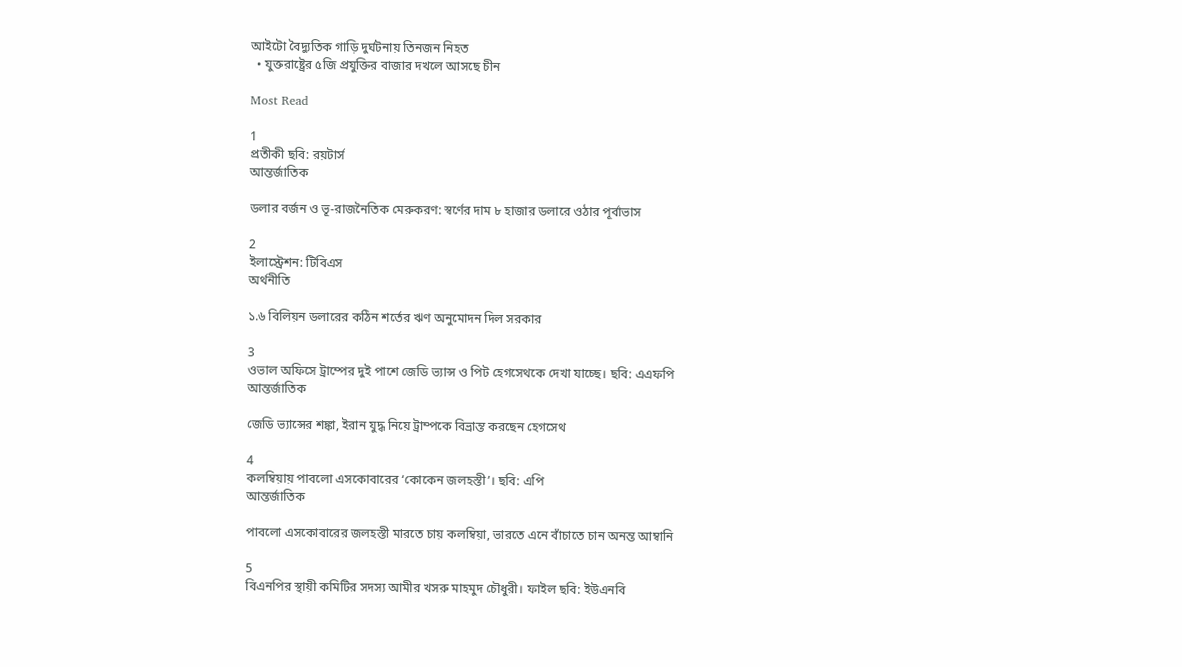আইটো বৈদ্যুতিক গাড়ি দুর্ঘটনায় তিনজন নিহত
  • যুক্তরাষ্ট্রের ৫জি প্রযুক্তির বাজার দখলে আসছে চীন

Most Read

1
প্রতীকী ছবি: রয়টার্স
আন্তর্জাতিক

ডলার বর্জন ও ভূ-রাজনৈতিক মেরুকরণ: স্বর্ণের দাম ৮ হাজার ডলারে ওঠার পূর্বাভাস

2
ইলাস্ট্রেশন: টিবিএস
অর্থনীতি

১.৬ বিলিয়ন ডলারের কঠিন শর্তের ঋণ অনুমোদন দিল সরকার

3
ওভাল অফিসে ট্রাম্পের দুই পাশে জেডি ভ্যান্স ও পিট হেগসেথকে দেখা যাচ্ছে। ছবি: এএফপি
আন্তর্জাতিক

জেডি ভ্যান্সের শঙ্কা, ইরান যুদ্ধ নিয়ে ট্রাম্পকে বিভ্রান্ত করছেন হেগসেথ

4
কলম্বিয়ায় পাবলো এসকোবারের ‘কোকেন জলহস্তী’। ছবি: এপি
আন্তর্জাতিক

পাবলো এসকোবারের জলহস্তী মারতে চায় কলম্বিয়া, ভারতে এনে বাঁচাতে চান অনন্ত আম্বানি

5
বিএনপির স্থায়ী কমিটির সদস্য আমীর খসরু মাহমুদ চৌধুরী। ফাইল ছবি: ইউএনবি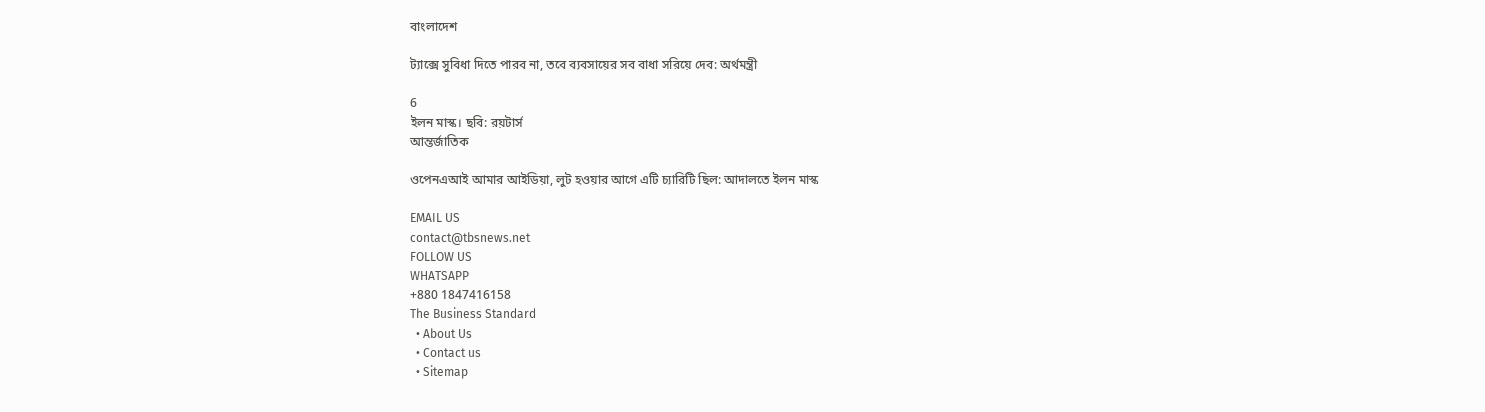বাংলাদেশ

ট্যাক্সে সুবিধা দিতে পারব না, তবে ব্যবসায়ের সব বাধা সরিয়ে দেব: অর্থমন্ত্রী

6
ইলন মাস্ক। ছবি: রয়টার্স
আন্তর্জাতিক

ওপেনএআই আমার আইডিয়া, লুট হওয়ার আগে এটি চ্যারিটি ছিল: আদালতে ইলন মাস্ক

EMAIL US
contact@tbsnews.net
FOLLOW US
WHATSAPP
+880 1847416158
The Business Standard
  • About Us
  • Contact us
  • Sitemap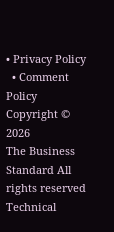• Privacy Policy
  • Comment Policy
Copyright © 2026
The Business Standard All rights reserved
Technical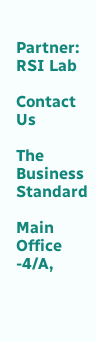Partner: RSI Lab

Contact Us

The Business Standard

Main Office -4/A,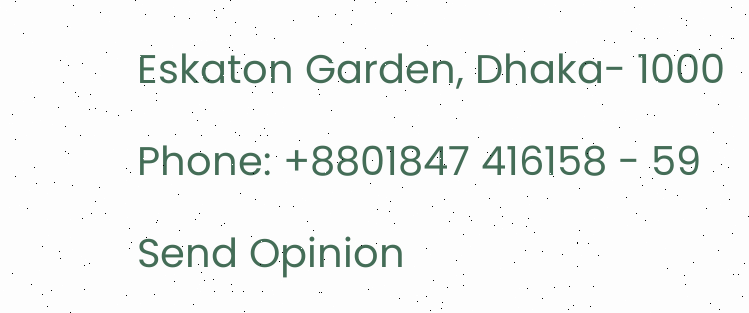Eskaton Garden, Dhaka- 1000

Phone: +8801847 416158 - 59

Send Opinion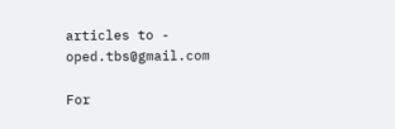articles to - oped.tbs@gmail.com

For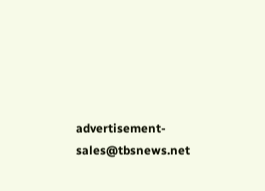advertisement- sales@tbsnews.net